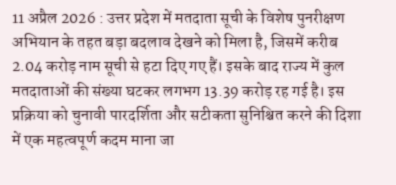11 अप्रैल 2026 : उत्तर प्रदेश में मतदाता सूची के विशेष पुनरीक्षण अभियान के तहत बड़ा बदलाव देखने को मिला है, जिसमें करीब 2.04 करोड़ नाम सूची से हटा दिए गए हैं। इसके बाद राज्य में कुल मतदाताओं की संख्या घटकर लगभग 13.39 करोड़ रह गई है। इस प्रक्रिया को चुनावी पारदर्शिता और सटीकता सुनिश्चित करने की दिशा में एक महत्वपूर्ण कदम माना जा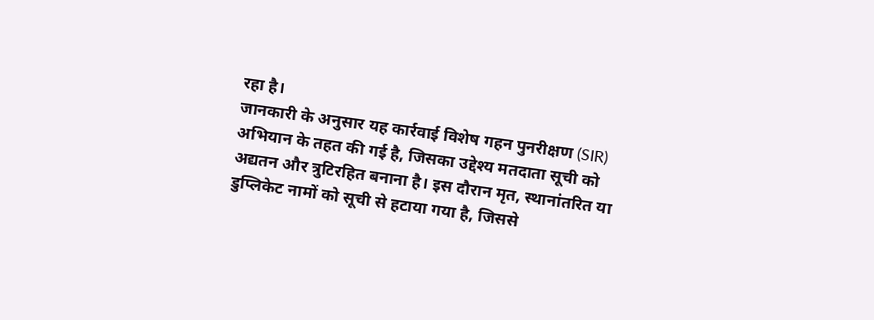रहा है।
जानकारी के अनुसार यह कार्रवाई विशेष गहन पुनरीक्षण (SIR) अभियान के तहत की गई है, जिसका उद्देश्य मतदाता सूची को अद्यतन और त्रुटिरहित बनाना है। इस दौरान मृत, स्थानांतरित या डुप्लिकेट नामों को सूची से हटाया गया है, जिससे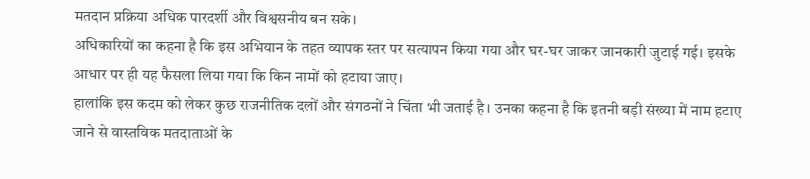मतदान प्रक्रिया अधिक पारदर्शी और विश्वसनीय बन सके।
अधिकारियों का कहना है कि इस अभियान के तहत व्यापक स्तर पर सत्यापन किया गया और घर-घर जाकर जानकारी जुटाई गई। इसके आधार पर ही यह फैसला लिया गया कि किन नामों को हटाया जाए।
हालांकि इस कदम को लेकर कुछ राजनीतिक दलों और संगठनों ने चिंता भी जताई है। उनका कहना है कि इतनी बड़ी संख्या में नाम हटाए जाने से वास्तविक मतदाताओं के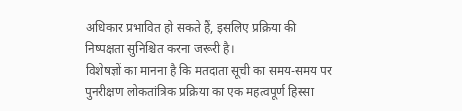अधिकार प्रभावित हो सकते हैं, इसलिए प्रक्रिया की निष्पक्षता सुनिश्चित करना जरूरी है।
विशेषज्ञों का मानना है कि मतदाता सूची का समय-समय पर पुनरीक्षण लोकतांत्रिक प्रक्रिया का एक महत्वपूर्ण हिस्सा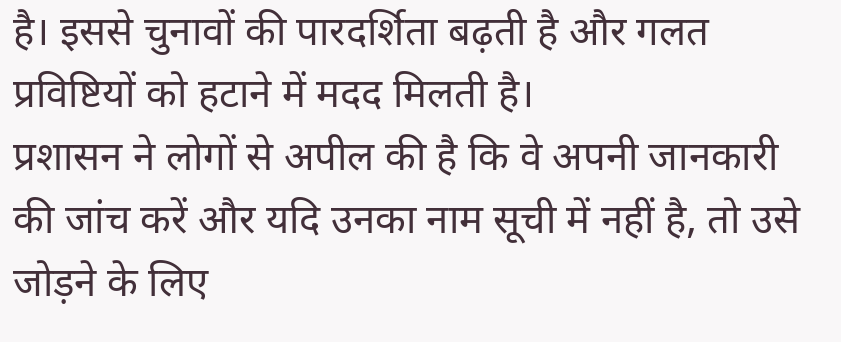है। इससे चुनावों की पारदर्शिता बढ़ती है और गलत प्रविष्टियों को हटाने में मदद मिलती है।
प्रशासन ने लोगों से अपील की है कि वे अपनी जानकारी की जांच करें और यदि उनका नाम सूची में नहीं है, तो उसे जोड़ने के लिए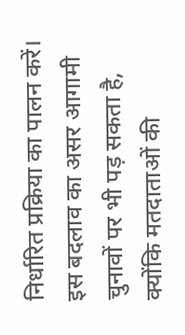निर्धारित प्रक्रिया का पालन करें।
इस बदलाव का असर आगामी चुनावों पर भी पड़ सकता है, क्योंकि मतदाताओं की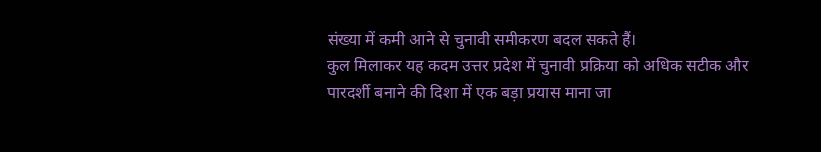संख्या में कमी आने से चुनावी समीकरण बदल सकते हैं।
कुल मिलाकर यह कदम उत्तर प्रदेश में चुनावी प्रक्रिया को अधिक सटीक और पारदर्शी बनाने की दिशा में एक बड़ा प्रयास माना जा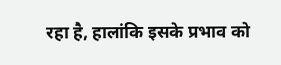रहा है, हालांकि इसके प्रभाव को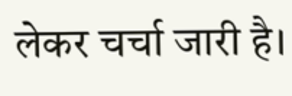लेकर चर्चा जारी है।